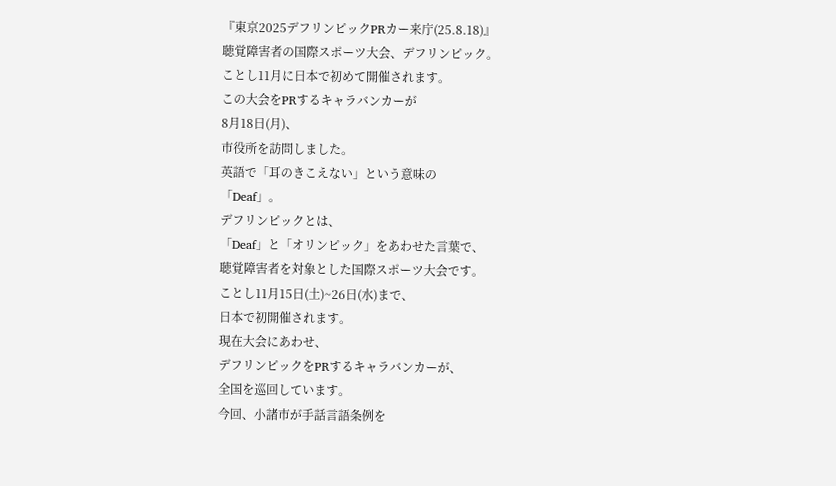『東京2025デフリンピックPRカー来庁(25.8.18)』
聴覚障害者の国際スポーツ大会、デフリンピック。
ことし11月に日本で初めて開催されます。
この大会をPRするキャラバンカーが
8月18日(月)、
市役所を訪問しました。
英語で「耳のきこえない」という意味の
「Deaf」。
デフリンピックとは、
「Deaf」と「オリンピック」をあわせた言葉で、
聴覚障害者を対象とした国際スポーツ大会です。
ことし11月15日(土)~26日(水)まで、
日本で初開催されます。
現在大会にあわせ、
デフリンピックをPRするキャラバンカーが、
全国を巡回しています。
今回、小諸市が手話言語条例を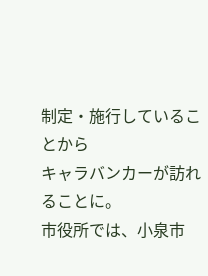制定・施行していることから
キャラバンカーが訪れることに。
市役所では、小泉市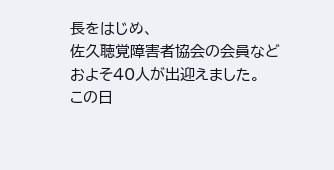長をはじめ、
佐久聴覚障害者協会の会員など
およそ40人が出迎えました。
この日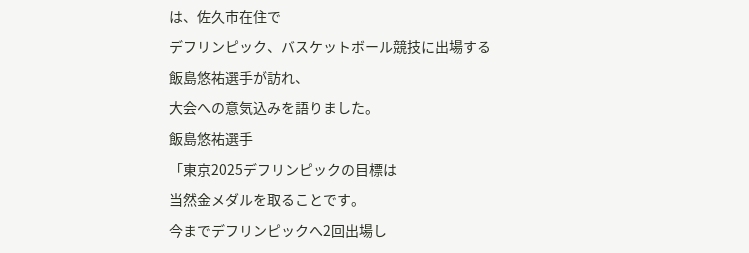は、佐久市在住で
デフリンピック、バスケットボール競技に出場する
飯島悠祐選手が訪れ、
大会への意気込みを語りました。
飯島悠祐選手
「東京2025デフリンピックの目標は
当然金メダルを取ることです。
今までデフリンピックへ2回出場し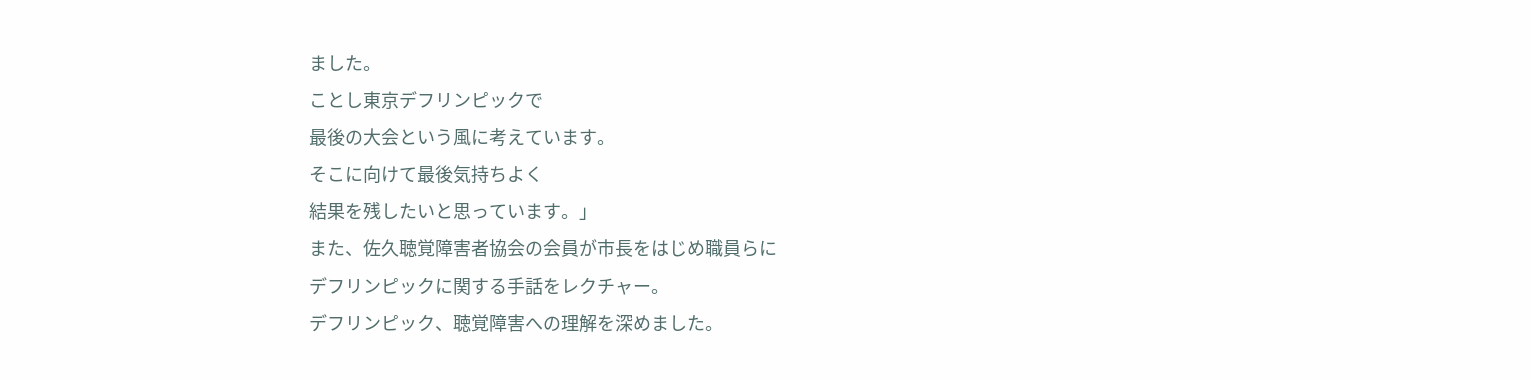ました。
ことし東京デフリンピックで
最後の大会という風に考えています。
そこに向けて最後気持ちよく
結果を残したいと思っています。」
また、佐久聴覚障害者協会の会員が市長をはじめ職員らに
デフリンピックに関する手話をレクチャー。
デフリンピック、聴覚障害への理解を深めました。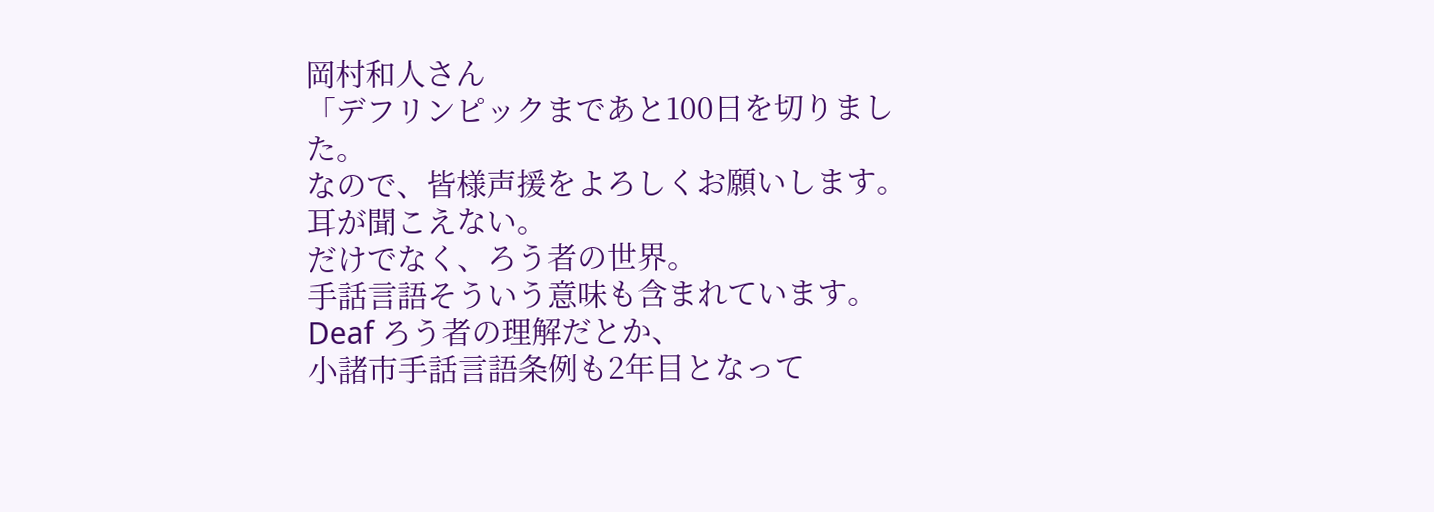岡村和人さん
「デフリンピックまであと100日を切りました。
なので、皆様声援をよろしくお願いします。
耳が聞こえない。
だけでなく、ろう者の世界。
手話言語そういう意味も含まれています。
Deaf ろう者の理解だとか、
小諸市手話言語条例も2年目となって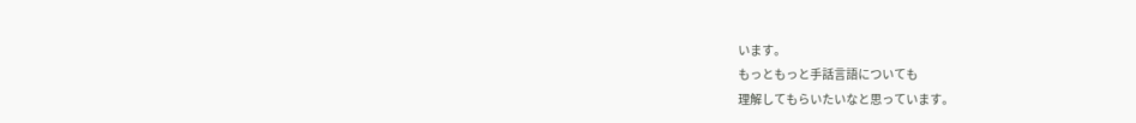います。
もっともっと手話言語についても
理解してもらいたいなと思っています。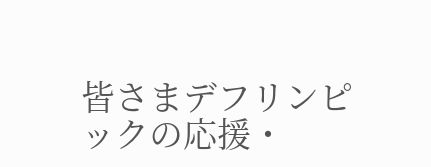皆さまデフリンピックの応援・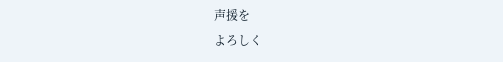声援を
よろしく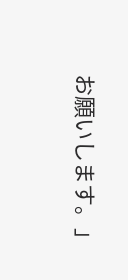お願いします。」